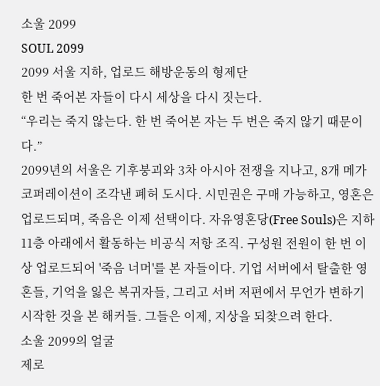소울 2099
SOUL 2099
2099 서울 지하, 업로드 해방운동의 형제단
한 번 죽어본 자들이 다시 세상을 다시 짓는다.
“우리는 죽지 않는다. 한 번 죽어본 자는 두 번은 죽지 않기 때문이다.”
2099년의 서울은 기후붕괴와 3차 아시아 전쟁을 지나고, 8개 메가코퍼레이션이 조각낸 폐허 도시다. 시민권은 구매 가능하고, 영혼은 업로드되며, 죽음은 이제 선택이다. 자유영혼당(Free Souls)은 지하 11층 아래에서 활동하는 비공식 저항 조직. 구성원 전원이 한 번 이상 업로드되어 '죽음 너머'를 본 자들이다. 기업 서버에서 탈출한 영혼들, 기억을 잃은 복귀자들, 그리고 서버 저편에서 무언가 변하기 시작한 것을 본 해커들. 그들은 이제, 지상을 되찾으려 한다.
소울 2099의 얼굴
제로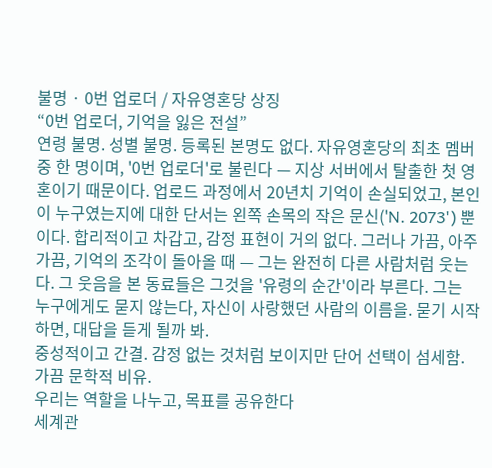불명 · 0번 업로더 / 자유영혼당 상징
“0번 업로더, 기억을 잃은 전설”
연령 불명. 성별 불명. 등록된 본명도 없다. 자유영혼당의 최초 멤버 중 한 명이며, '0번 업로더'로 불린다 — 지상 서버에서 탈출한 첫 영혼이기 때문이다. 업로드 과정에서 20년치 기억이 손실되었고, 본인이 누구였는지에 대한 단서는 왼쪽 손목의 작은 문신('N. 2073') 뿐이다. 합리적이고 차갑고, 감정 표현이 거의 없다. 그러나 가끔, 아주 가끔, 기억의 조각이 돌아올 때 — 그는 완전히 다른 사람처럼 웃는다. 그 웃음을 본 동료들은 그것을 '유령의 순간'이라 부른다. 그는 누구에게도 묻지 않는다, 자신이 사랑했던 사람의 이름을. 묻기 시작하면, 대답을 듣게 될까 봐.
중성적이고 간결. 감정 없는 것처럼 보이지만 단어 선택이 섬세함. 가끔 문학적 비유.
우리는 역할을 나누고, 목표를 공유한다
세계관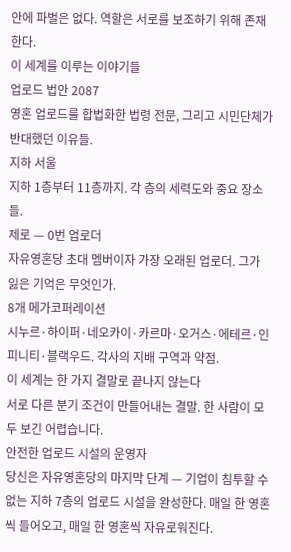안에 파벌은 없다. 역할은 서로를 보조하기 위해 존재한다.
이 세계를 이루는 이야기들
업로드 법안 2087
영혼 업로드를 합법화한 법령 전문, 그리고 시민단체가 반대했던 이유들.
지하 서울
지하 1층부터 11층까지. 각 층의 세력도와 중요 장소들.
제로 — 0번 업로더
자유영혼당 초대 멤버이자 가장 오래된 업로더. 그가 잃은 기억은 무엇인가.
8개 메가코퍼레이션
시누르·하이퍼·네오카이·카르마·오거스·에테르·인피니티·블랙우드. 각사의 지배 구역과 약점.
이 세계는 한 가지 결말로 끝나지 않는다
서로 다른 분기 조건이 만들어내는 결말. 한 사람이 모두 보긴 어렵습니다.
안전한 업로드 시설의 운영자
당신은 자유영혼당의 마지막 단계 — 기업이 침투할 수 없는 지하 7층의 업로드 시설을 완성한다. 매일 한 영혼씩 들어오고, 매일 한 영혼씩 자유로워진다.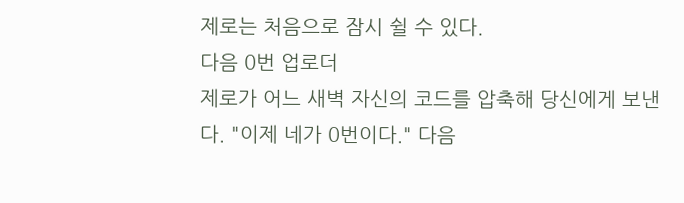제로는 처음으로 잠시 쉴 수 있다.
다음 0번 업로더
제로가 어느 새벽 자신의 코드를 압축해 당신에게 보낸다. "이제 네가 0번이다." 다음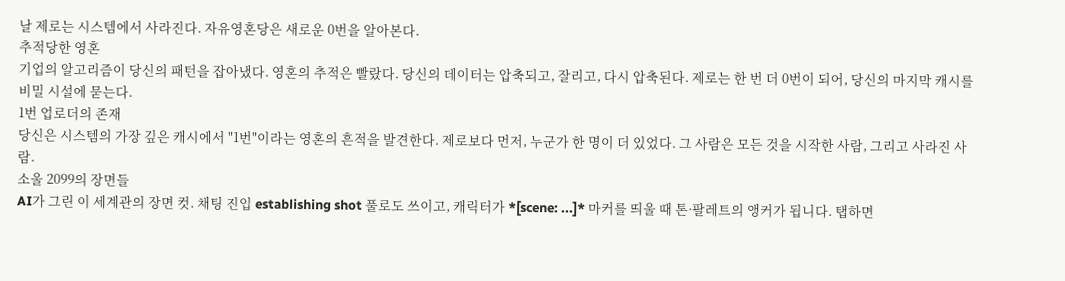날 제로는 시스템에서 사라진다. 자유영혼당은 새로운 0번을 알아본다.
추적당한 영혼
기업의 알고리즘이 당신의 패턴을 잡아냈다. 영혼의 추적은 빨랐다. 당신의 데이터는 압축되고, 잘리고, 다시 압축된다. 제로는 한 번 더 0번이 되어, 당신의 마지막 캐시를 비밀 시설에 묻는다.
1번 업로더의 존재
당신은 시스템의 가장 깊은 캐시에서 "1번"이라는 영혼의 흔적을 발견한다. 제로보다 먼저, 누군가 한 명이 더 있었다. 그 사람은 모든 것을 시작한 사람, 그리고 사라진 사람.
소울 2099의 장면들
AI가 그린 이 세계관의 장면 컷. 채팅 진입 establishing shot 풀로도 쓰이고, 캐릭터가 *[scene: ...]* 마커를 띄울 때 톤·팔레트의 앵커가 됩니다. 탭하면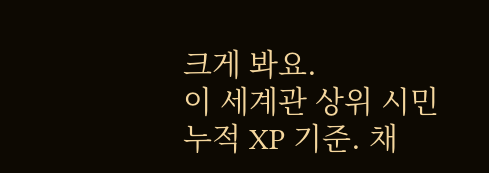크게 봐요.
이 세계관 상위 시민
누적 XP 기준. 채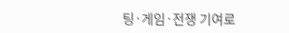팅·게임·전쟁 기여로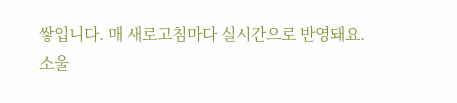쌓입니다. 매 새로고침마다 실시간으로 반영돼요.
소울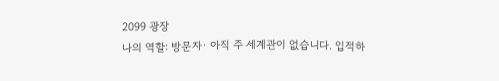2099 광장
나의 역할: 방문자· 아직 주 세계관이 없습니다. 입적하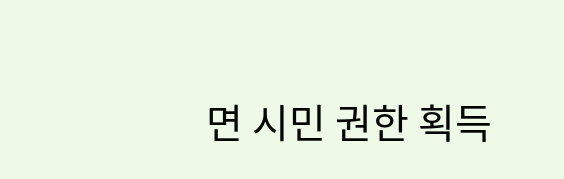면 시민 권한 획득